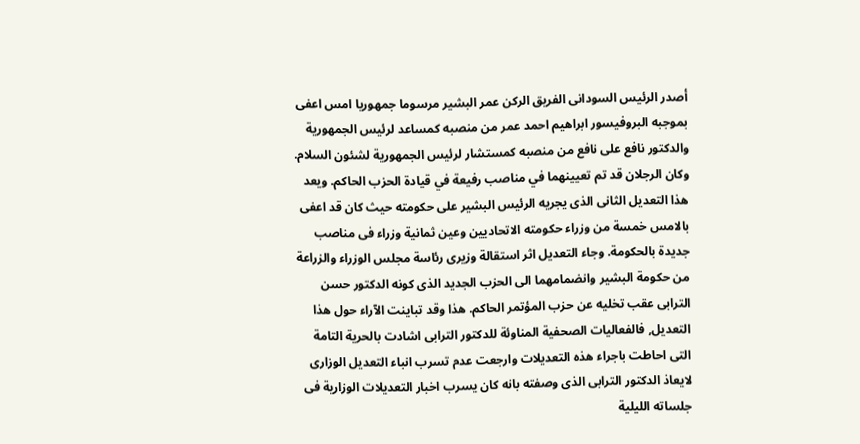أصدر الرئيس السودانى الفريق الركن عمر البشير مرسوما جمهوريا امس اعفى بموجبه البروفيسور ابراهيم احمد عمر من منصبه كمساعد لرئيس الجمهورية والدكتور نافع على نافع من منصبه كمستشار لرئيس الجمهورية لشئون السلام. وكان الرجلان قد تم تعيينهما في مناصب رفيعة في قيادة الحزب الحاكم. ويعد هذا التعديل الثانى الذى يجريه الرئيس البشير على حكومته حيث كان قد اعفى بالامس خمسة من وزراء حكومته الاتحاديين وعين ثمانية وزراء فى مناصب جديدة بالحكومة. وجاء التعديل اثر استقالة وزيرى رئاسة مجلس الوزراء والزراعة من حكومة البشير وانضمامهما الى الحزب الجديد الذى كونه الدكتور حسن الترابى عقب تخليه عن حزب المؤتمر الحاكم. هذا وقد تباينت الآراء حول هذا التعديل, فالفعاليات الصحفية المناوئة للدكتور الترابى اشادت بالحرية التامة التى احاطت باجراء هذه التعديلات وارجعت عدم تسرب انباء التعديل الوزارى لايعاذ الدكتور الترابى الذى وصفته بانه كان يسرب اخبار التعديلات الوزارية فى جلساته الليلية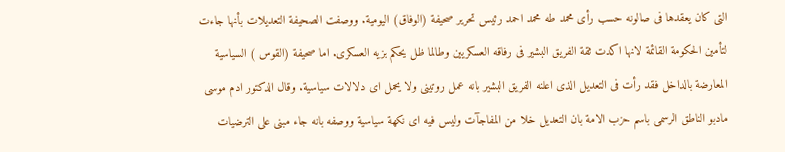التى كان يعقدها فى صالونه حسب رأى محمد طه محمد احمد رئيس تحرير صحيفة (الوفاق) اليومية. ووصفت الصحيفة التعديلات بأنها جاءت لتأمين الحكومة القائمة لانها اكدت ثقة الفريق البشير فى رفاقه العسكريين وطالما ظل يحكم بزيه العسكرى. اما صحيفة (القوس ) السياسية المعارضة بالداخل فقد رأت فى التعديل الذى اعلنه الفريق البشير بانه عمل روتينى ولا يحمل اى دلالات سياسية. وقال الدكتور ادم موسى مادبو الناطق الرسمى باسم حزب الامة بان التعديل خلا من المفاجآت وليس فيه اى نكهة سياسية ووصفه بانه جاء مبنى على الترضيات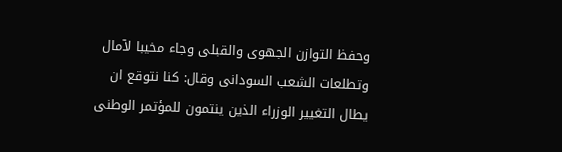وحفظ التوازن الجهوى والقبلى وجاء مخيبا لآمال وتطلعات الشعب السودانى وقال: كنا نتوقع ان يطال التغيير الوزراء الذين ينتمون للمؤتمر الوطنى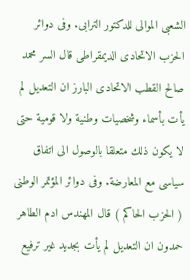الشعبى الموالى للدكتور الترابى. وفى دوائر الحزب الاتحادى الديمقراطى قال السر محمد صالح القطب الاتحادى البارز ان التعديل لم يأت بأسماء وشخصيات وطنية ولا قومية حتى لا يكون ذلك متعلقا بالوصول الى اتفاق سياسى مع المعارضة. وفى دوائر المؤتمر الوطنى ( الحزب الحاكم ) قال المهندس ادم الطاهر حمدون ان التعديل لم يأت بجديد غير ترفيع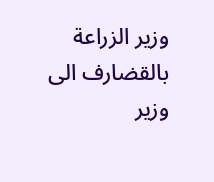وزير الزراعة بالقضارف الى وزير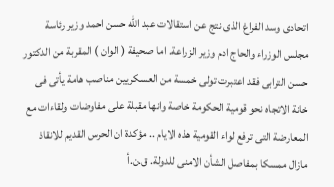اتحادى وسد الفراغ الذى نتج عن استقالات عبد الله حسن احمد وزير رئاسة مجلس الوزراء والحاج ادم وزير الزراعة. اما صحيفة ( الوان ) المقربة من الدكتور حسن الترابى فقد اعتبرت تولى خمسة من العسكريين مناصب هامة يأتى فى خانة الاتجاه نحو قومية الحكومة خاصة وانها مقبلة على مفاوضات ولقاءات مع المعارضة التى ترفع لواء القومية هذه الايام .. مؤكدة ان الحرس القديم للانقاذ مازال ممسكا بمفاصل الشأن الامنى للدولة. ق.ن.أ